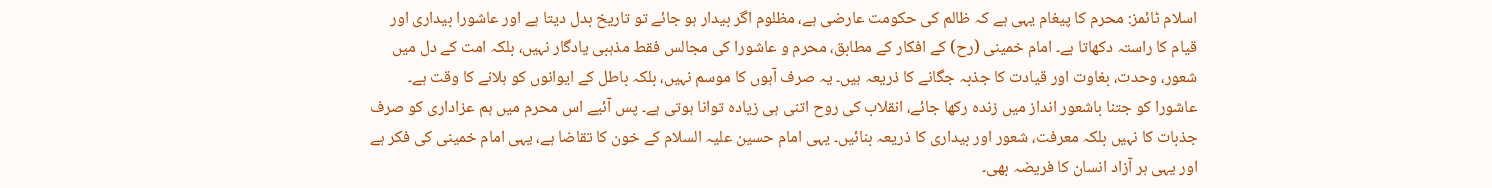اسلام ٹائمز: محرم کا پیغام یہی ہے کہ ظالم کی حکومت عارضی ہے، مظلوم اگر بیدار ہو جائے تو تاریخ بدل دیتا ہے اور عاشورا بیداری اور قیام کا راستہ دکھاتا ہے۔ امام خمینی (رح) کے افکار کے مطابق، محرم و عاشورا کی مجالس فقط مذہبی یادگار نہیں، بلکہ امت کے دل میں شعور، وحدت، بغاوت اور قیادت کا جذبہ جگانے کا ذریعہ ہیں۔ یہ صرف آہوں کا موسم نہیں، بلکہ باطل کے ایوانوں کو ہلانے کا وقت ہے۔ عاشورا کو جتنا باشعور انداز میں زندہ رکھا جائے، انقلاب کی روح اتنی ہی زیادہ توانا ہوتی ہے۔ پس آئیے اس محرم میں ہم عزاداری کو صرف جذبات کا نہیں بلکہ معرفت، شعور اور بیداری کا ذریعہ بنائیں۔ یہی امام حسین علیہ السلام کے خون کا تقاضا ہے، یہی امام خمینی کی فکر ہے اور یہی ہر آزاد انسان کا فریضہ بھی۔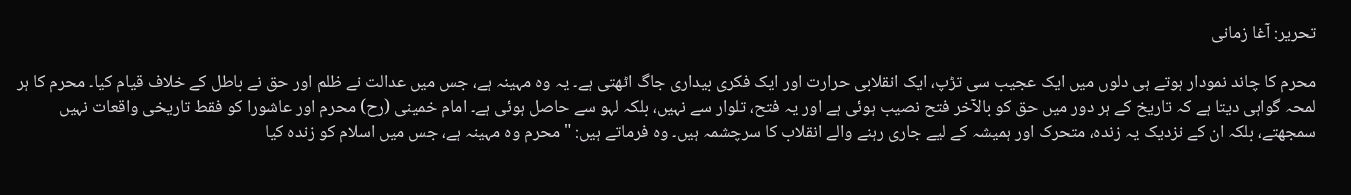تحریر: آغا زمانی

محرم کا چاند نمودار ہوتے ہی دلوں میں ایک عجیب سی تڑپ، ایک انقلابی حرارت اور ایک فکری بیداری جاگ اٹھتی ہے۔ یہ وہ مہینہ ہے، جس میں عدالت نے ظلم اور حق نے باطل کے خلاف قیام کیا۔ محرم کا ہر لمحہ گواہی دیتا ہے کہ تاریخ کے ہر دور میں حق کو بالآخر فتح نصیب ہوئی ہے اور یہ فتح، تلوار سے نہیں، بلکہ لہو سے حاصل ہوئی ہے۔ امام خمینی (رح) محرم اور عاشورا کو فقط تاریخی واقعات نہیں سمجھتے، بلکہ ان کے نزدیک یہ زندہ، متحرک اور ہمیشہ کے لیے جاری رہنے والے انقلاب کا سرچشمہ ہیں۔ وہ فرماتے ہیں: "محرم وہ مہینہ ہے، جس میں اسلام کو زندہ کیا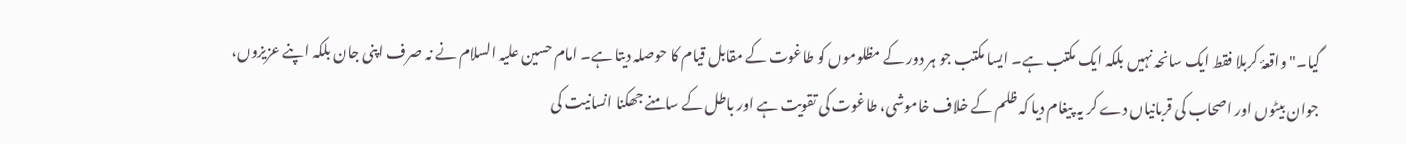گیا۔" واقعۂ کربلا فقط ایک سانحہ نہیں بلکہ ایک مکتب ہے۔ ایسا مکتب جو ہر دور کے مظلوموں کو طاغوت کے مقابل قیام کا حوصلہ دیتا ہے۔ امام حسین علیہ السلام نے نہ صرف اپنی جان بلکہ اپنے عزیزوں، جوان بیٹوں اور اصحاب کی قربانیاں دے کر یہ پیغام دیا کہ ظلم کے خلاف خاموشی، طاغوت کی تقویت ہے اور باطل کے سامنے جھکنا انسانیت کی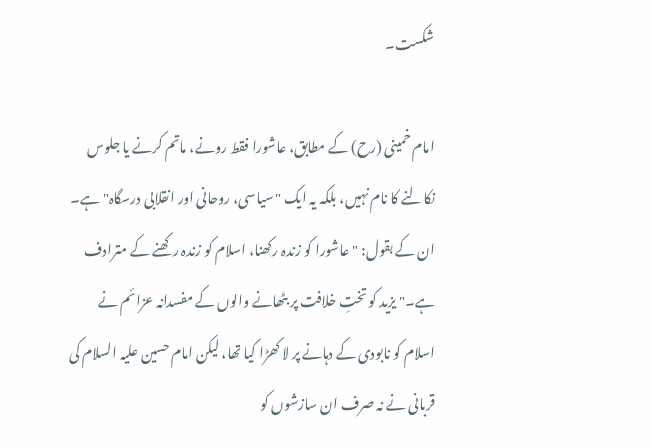شکست۔

امام خمینی (رح) کے مطابق، عاشورا فقط رونے، ماتم کرنے یا جلوس نکالنے کا نام نہیں، بلکہ یہ ایک "سیاسی، روحانی اور انقلابی درسگاہ" ہے۔ ان کے بقول: "عاشورا کو زندہ رکھنا، اسلام کو زندہ رکھنے کے مترادف ہے۔" یزید کو تختِ خلافت پر بٹھانے والوں کے مفسدانہ عزائم نے اسلام کو نابودی کے دہانے پر لا کھڑا کیا تھا، لیکن امام حسین علیہ السلام کی قربانی نے نہ صرف ان سازشوں کو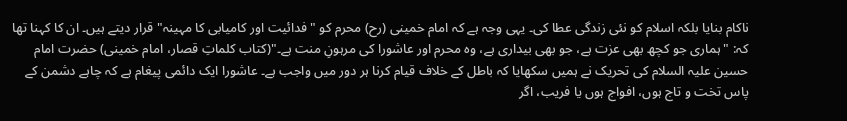ناکام بنایا بلکہ اسلام کو نئی زندگی عطا کی۔ یہی وجہ ہے کہ امام خمینی (رح) محرم کو "فدائیت اور کامیابی کا مہینہ" قرار دیتے ہیں۔ ان کا کہنا تھا کہ: "ہماری جو کچھ بھی عزت ہے، جو بھی بیداری ہے، وہ محرم اور عاشورا کی مرہونِ منت ہے۔"(کتاب کلماتِ قصار، امام خمینی) حضرت امام حسین علیہ السلام کی تحریک نے ہمیں سکھایا کہ باطل کے خلاف قیام کرنا ہر دور میں واجب ہے۔ عاشورا ایک دائمی پیغام ہے کہ چاہے دشمن کے پاس تخت و تاج ہوں، افواج ہوں یا فریب، اگر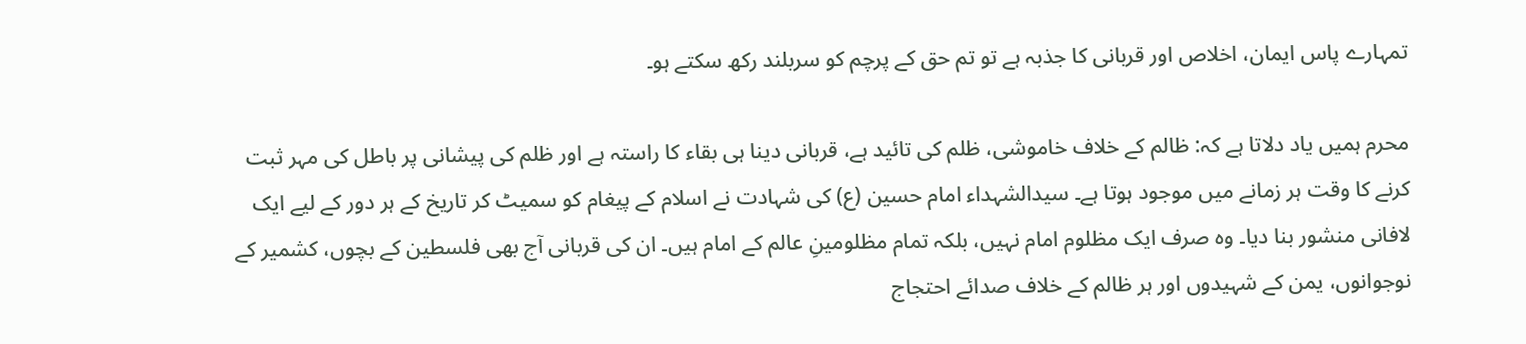تمہارے پاس ایمان، اخلاص اور قربانی کا جذبہ ہے تو تم حق کے پرچم کو سربلند رکھ سکتے ہو۔

محرم ہمیں یاد دلاتا ہے کہ: ظالم کے خلاف خاموشی، ظلم کی تائید ہے، قربانی دینا ہی بقاء کا راستہ ہے اور ظلم کی پیشانی پر باطل کی مہر ثبت کرنے کا وقت ہر زمانے میں موجود ہوتا ہے۔ سیدالشہداء امام حسین (ع) کی شہادت نے اسلام کے پیغام کو سمیٹ کر تاریخ کے ہر دور کے لیے ایک لافانی منشور بنا دیا۔ وہ صرف ایک مظلوم امام نہیں، بلکہ تمام مظلومینِ عالم کے امام ہیں۔ ان کی قربانی آج بھی فلسطین کے بچوں، کشمیر کے نوجوانوں، یمن کے شہیدوں اور ہر ظالم کے خلاف صدائے احتجاج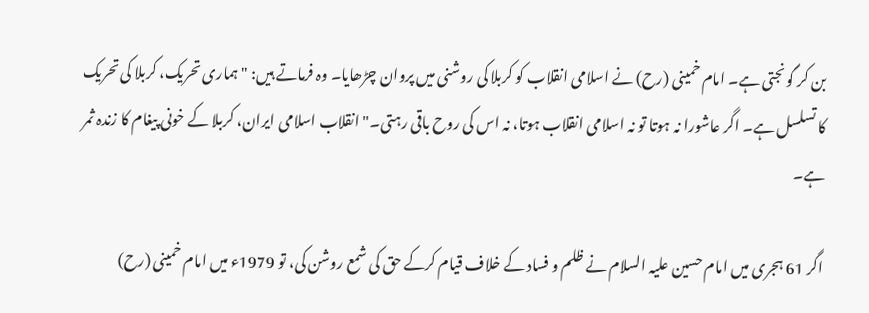بن کر گونجتی ہے۔ امام خمینی (رح) نے اسلامی انقلاب کو کربلا کی روشنی میں پروان چڑھایا۔ وہ فرماتے ہیں: "ہماری تحریک، کربلا کی تحریک کا تسلسل ہے۔ اگر عاشورا نہ ہوتا تو نہ اسلامی انقلاب ہوتا، نہ اس کی روح باقی رہتی۔" انقلاب اسلامی ایران، کربلا کے خونی پیغام کا زندہ ثمر ہے۔

اگر 61 ہجری میں امام حسین علیہ السلام نے ظلم و فساد کے خلاف قیام کرکے حق کی شمع روشن کی، تو 1979ء میں امام خمینی (رح)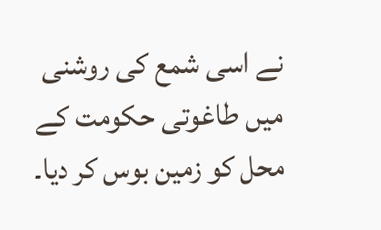نے اسی شمع کی روشنی میں طاغوتی حکومت کے محل کو زمین بوس کر دیا۔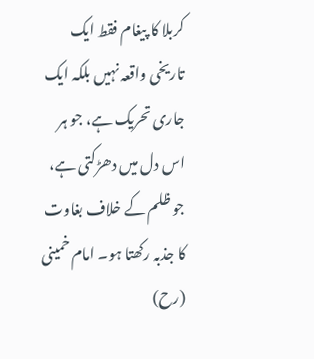کربلا کا پیغام فقط ایک تاریخی واقعہ نہیں بلکہ ایک جاری تحریک ہے، جو ہر اس دل میں دھڑکتی ہے، جو ظلم کے خلاف بغاوت کا جذبہ رکھتا ہو۔ امام خمینی (رح)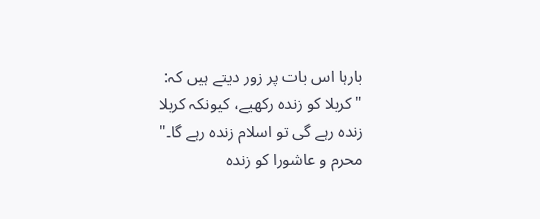بارہا اس بات پر زور دیتے ہیں کہ: "کربلا کو زندہ رکھیے، کیونکہ کربلا زندہ رہے گی تو اسلام زندہ رہے گا۔" محرم و عاشورا کو زندہ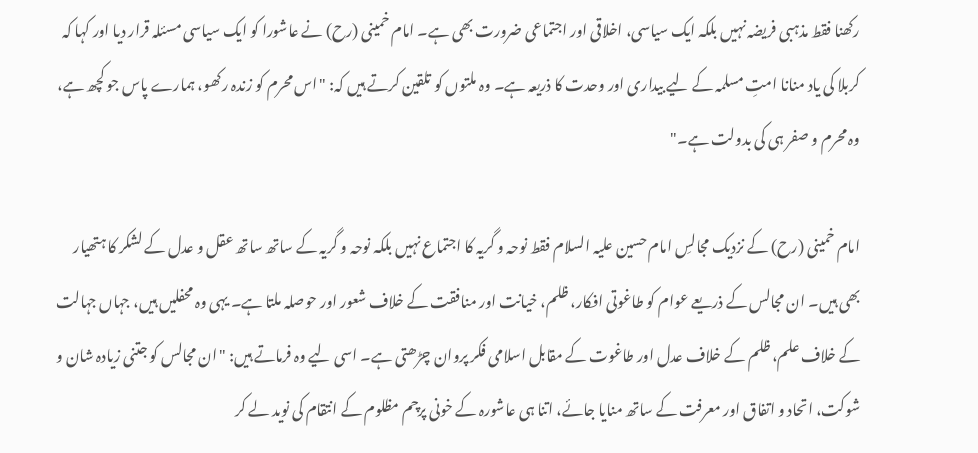رکھنا فقط مذہبی فریضہ نہیں بلکہ ایک سیاسی، اخلاقی اور اجتماعی ضرورت بھی ہے۔ امام خمینی (رح) نے عاشورا کو ایک سیاسی مسئلہ قرار دیا اور کہا کہ کربلا کی یاد منانا امتِ مسلمہ کے لیے بیداری اور وحدت کا ذریعہ ہے۔ وہ ملتوں کو تلقین کرتے ہیں کہ: "اس محرم کو زندہ رکھو، ہمارے پاس جو کچھ ہے، وہ محرم و صفر ہی کی بدولت ہے۔"

امام خمینی (رح) کے نزدیک مجالسِ امام حسین علیہ السلام فقط نوحہ و گریہ کا اجتماع نہیں بلکہ نوحہ و گریہ کے ساتھ ساتھ عقل و عدل کے لشکر کا ہتھیار بھی ہیں۔ ان مجالس کے ذریعے عوام کو طاغوتی افکار، ظلم، خیانت اور منافقت کے خلاف شعور اور حوصلہ ملتا ہے۔ یہی وہ محفلیں ہیں، جہاں جہالت کے خلاف علم، ظلم کے خلاف عدل اور طاغوت کے مقابل اسلامی فکر پروان چڑھتی ہے۔ اسی لیے وہ فرماتے ہیں: "ان مجالس کو جتنی زیادہ شان و شوکت، اتحاد و اتفاق اور معرفت کے ساتھ منایا جائے، اتنا ہی عاشورہ کے خونی پرچم مظلوم کے انتقام کی نوید لے کر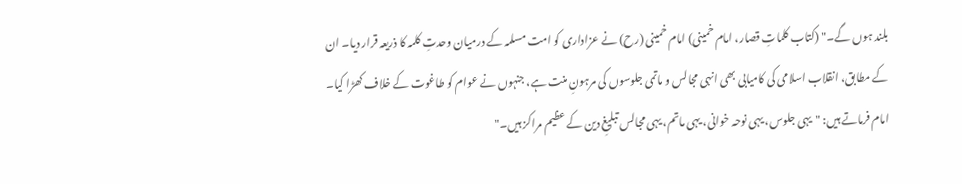بلند ہوں گے۔" (کتاب کلماتِ قصار، امام خمینی) امام خمینی (رح) نے عزاداری کو امت مسلمہ کے درمیان وحدتِ کلمہ کا ذریعہ قرار دیا۔ ان کے مطابق، انقلاب اسلامی کی کامیابی بھی انہی مجالس و ماتمی جلوسوں کی مرہونِ منت ہے، جنہوں نے عوام کو طاغوت کے خلاف کھڑا کیا۔ امام فرماتے ہیں: "یہی جلوس، یہی نوحہ خوانی، یہی ماتم، یہی مجالس تبلیغِ دین کے عظیم مراکز ہیں۔"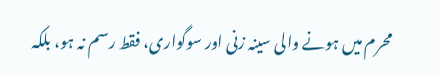محرم میں ہونے والی سینہ زنی اور سوگواری، فقط رسم نہ ہو، بلکہ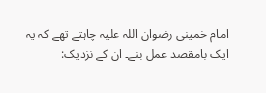امام خمینی رضوان اللہ علیہ چاہتے تھے کہ یہ ایک بامقصد عمل بنے۔ ان کے نزدیک: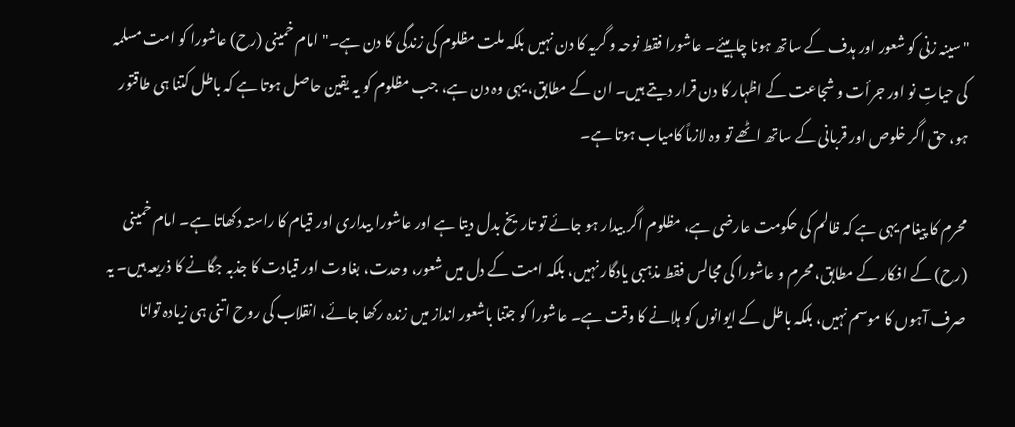"سینہ زنی کو شعور اور ہدف کے ساتھ ہونا چاہیئے۔ عاشورا فقط نوحہ و گریہ کا دن نہیں بلکہ ملت مظلوم کی زندگی کا دن ہے۔" امام خمینی (رح) عاشورا کو امت مسلمہ کی حیاتِ نو اور جرأت و شجاعت کے اظہار کا دن قرار دیتے ہیں۔ ان کے مطابق، یہی وہ دن ہے، جب مظلوم کو یہ یقین حاصل ہوتا ہے کہ باطل کتنا ہی طاقتور ہو، حق اگر خلوص اور قربانی کے ساتھ اٹھے تو وہ لازماً کامیاب ہوتا ہے۔

محرم کا پیغام یہی ہے کہ ظالم کی حکومت عارضی ہے، مظلوم اگر بیدار ہو جائے تو تاریخ بدل دیتا ہے اور عاشورا بیداری اور قیام کا راستہ دکھاتا ہے۔ امام خمینی (رح) کے افکار کے مطابق، محرم و عاشورا کی مجالس فقط مذہبی یادگار نہیں، بلکہ امت کے دل میں شعور، وحدت، بغاوت اور قیادت کا جذبہ جگانے کا ذریعہ ہیں۔ یہ صرف آہوں کا موسم نہیں، بلکہ باطل کے ایوانوں کو ہلانے کا وقت ہے۔ عاشورا کو جتنا باشعور انداز میں زندہ رکھا جائے، انقلاب کی روح اتنی ہی زیادہ توانا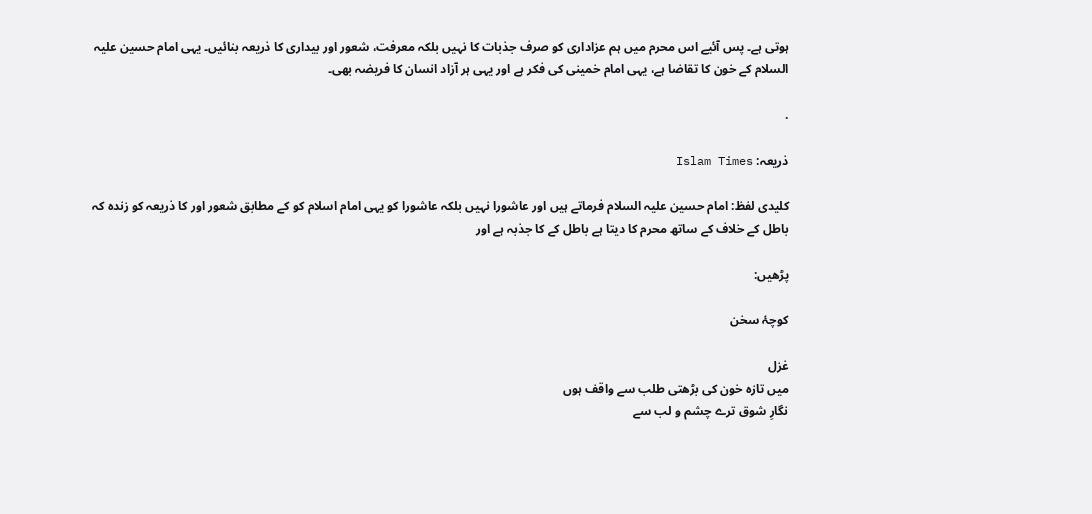ہوتی ہے۔ پس آئیے اس محرم میں ہم عزاداری کو صرف جذبات کا نہیں بلکہ معرفت، شعور اور بیداری کا ذریعہ بنائیں۔ یہی امام حسین علیہ السلام کے خون کا تقاضا ہے، یہی امام خمینی کی فکر ہے اور یہی ہر آزاد انسان کا فریضہ بھی۔

.

ذریعہ: Islam Times

کلیدی لفظ: امام حسین علیہ السلام فرماتے ہیں اور عاشورا نہیں بلکہ عاشورا کو یہی امام اسلام کو کے مطابق شعور اور کا ذریعہ کو زندہ کہ باطل کے خلاف کے ساتھ محرم کا دیتا ہے باطل کے کا جذبہ ہے اور

پڑھیں:

کوچۂ سخن

غزل
میں تازہ خون کی بڑھتی طلب سے واقف ہوں
نگارِ شوق ترے چشم و لب سے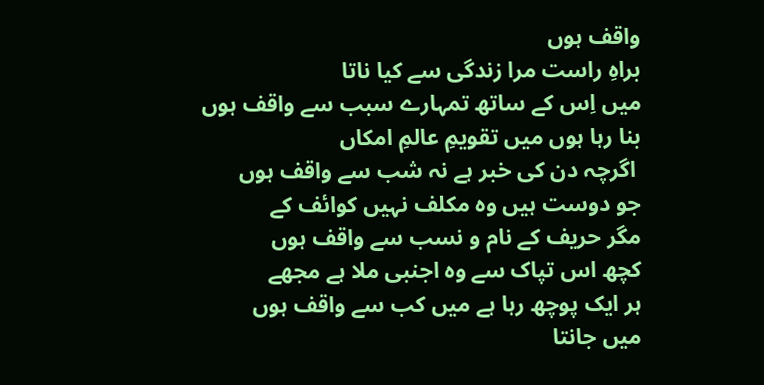واقف ہوں
براہِ راست مرا زندگی سے کیا ناتا
میں اِس کے ساتھ تمہارے سبب سے واقف ہوں
بنا رہا ہوں میں تقویمِ عالمِ امکاں
 اگرچہ دن کی خبر ہے نہ شب سے واقف ہوں
جو دوست ہیں وہ مکلف نہیں کوائف کے
مگر حریف کے نام و نسب سے واقف ہوں
کچھ اس تپاک سے وہ اجنبی ملا ہے مجھے
ہر ایک پوچھ رہا ہے میں کب سے واقف ہوں
میں جانتا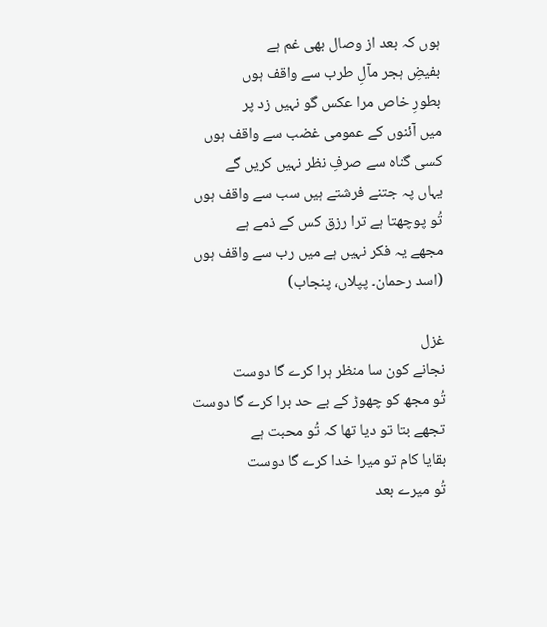ہوں کہ بعد از وصال بھی غم ہے
بفیضِ ہجر مآلِ طرب سے واقف ہوں
بطورِ خاص مرا عکس گو نہیں زد پر
میں آئنوں کے عمومی غضب سے واقف ہوں
کسی گناہ سے صرفِ نظر نہیں کریں گے
یہاں پہ جتنے فرشتے ہیں سب سے واقف ہوں
تُو پوچھتا ہے ترا رزق کس کے ذمے ہے
مجھے یہ فکر نہیں ہے میں رب سے واقف ہوں
(اسد رحمان۔ پپلاں، پنجاب)

غزل
نجانے کون سا منظر ہرا کرے گا دوست
تُو مجھ کو چھوڑ کے بے حد برا کرے گا دوست
تجھے بتا تو دیا تھا کہ تُو محبت ہے
بقایا کام تو میرا خدا کرے گا دوست
تُو میرے بعد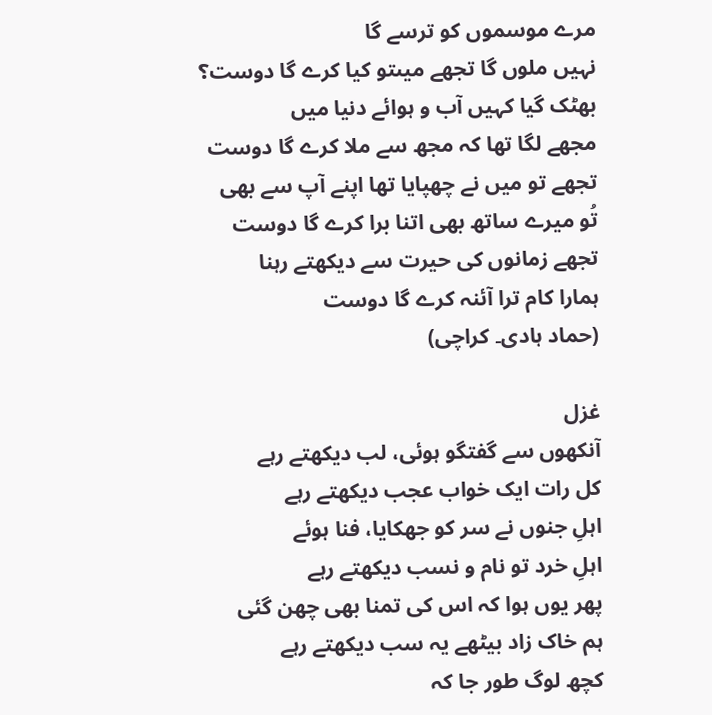مرے موسموں کو ترسے گا
نہیں ملوں گا تجھے میںتو کیا کرے گا دوست؟
بھٹک گیا کہیں آب و ہوائے دنیا میں
مجھے لگا تھا کہ مجھ سے ملا کرے گا دوست
تجھے تو میں نے چھپایا تھا اپنے آپ سے بھی
تُو میرے ساتھ بھی اتنا برا کرے گا دوست
تجھے زمانوں کی حیرت سے دیکھتے رہنا
ہمارا کام ترا آئنہ کرے گا دوست
(حماد ہادی۔ کراچی)

غزل
آنکھوں سے گفتگو ہوئی، لب دیکھتے رہے
کل رات ایک خواب عجب دیکھتے رہے
اہلِ جنوں نے سر کو جھکایا، فنا ہوئے
اہلِ خرد تو نام و نسب دیکھتے رہے
پھر یوں ہوا کہ اس کی تمنا بھی چھن گئی
ہم خاک زاد بیٹھے یہ سب دیکھتے رہے
کچھ لوگ طور جا کہ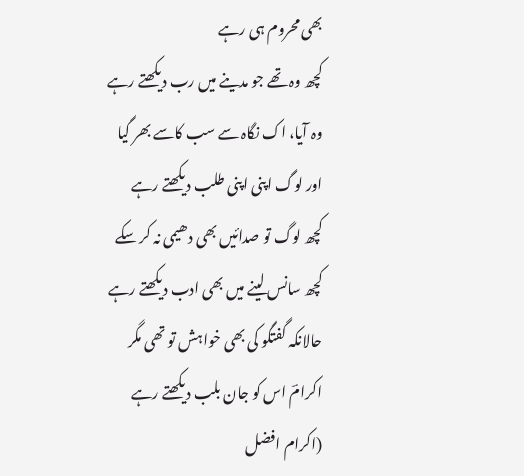بھی محروم ہی رہے
کچھ وہ تھے جو مدینے میں رب دیکھتے رہے
وہ آیا، اک نگاہ سے سب کاسے بھر گیا
اور لوگ اپنی اپنی طلب دیکھتے رہے
کچھ لوگ تو صدائیں بھی دھیمی نہ کر سکے
کچھ سانس لینے میں بھی ادب دیکھتے رہے
حالانکہ گفتگو کی بھی خواہش تو تھی مگر
اکرامؔ اس کو جان بلب دیکھتے رہے
(اکرام افضل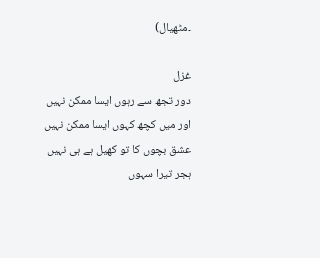۔مٹھیال)

غزل
دور تجھ سے رہوں ایسا ممکن نہیں
اور میں کچھ کہوں ایسا ممکن نہیں
عشق بچوں کا تو کھیل ہے ہی نہیں
ہجر تیرا سہوں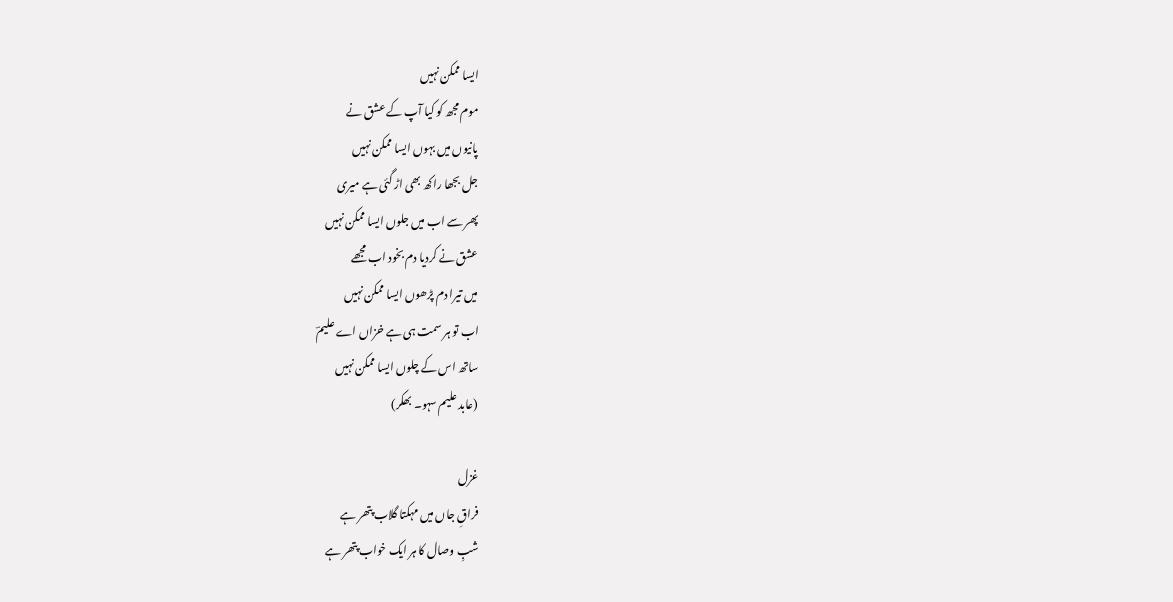ایسا ممکن نہیں
موم مجھ کو کیا آپ کے عشق نے
پانیوں میں بہوں ایسا ممکن نہیں
جل بجھا راکھ بھی اڑ گئی ہے میری
پھر سے اب میں جلوں ایسا ممکن نہیں
عشق نے کردیا دم بخود اب مجھے
میں تیرا دم پڑھوں ایسا ممکن نہیں
اب تو ہر سمت ہی ہے خزاں اے علیمؔ
ساتھ اس کے چلوں ایسا ممکن نہیں
(عابد علیم سہو۔ بھکر)

غزل
فراقِ جاں میں مہکتا گلاب پتھر ہے
شبِ وصال کا ہر ایک خواب پتھر ہے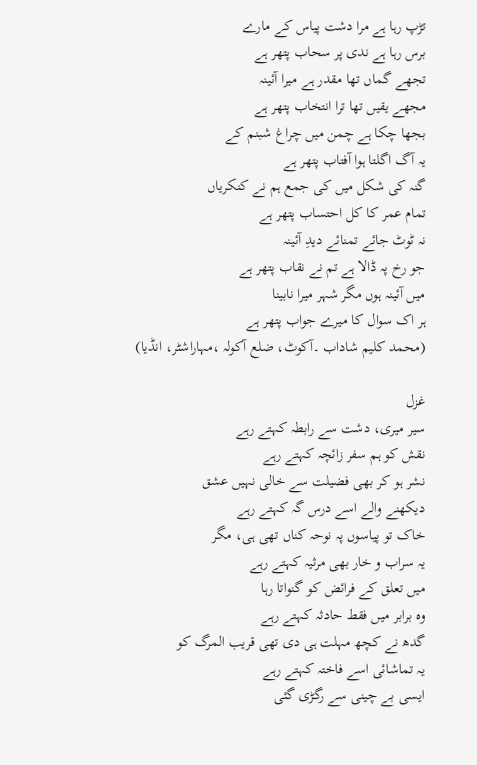تڑپ رہا ہے مرا دشت پیاس کے مارے
برس رہا ہے ندی پر سحاب پتھر ہے
تجھے گماں تھا مقدر ہے میرا آئینہ
مجھے یقیں تھا ترا انتخاب پتھر ہے
بجھا چکا ہے چمن میں چراغ شبنم کے
یہ آگ اگلتا ہوا آفتاب پتھر ہے
گنہ کی شکل میں کی جمع ہم نے کنکریاں
تمام عمر کا کل احتساب پتھر ہے
نہ ٹوٹ جائے تمنائے دیدِ آئینہ
جو رخ پہ ڈالا ہے تم نے نقاب پتھر ہے
میں آئینہ ہوں مگر شہر میرا نابینا
ہر اک سوال کا میرے جواب پتھر ہے
(محمد کلیم شاداب ۔آکوٹ، ضلع آکولہ ،مہاراشٹر، انڈیا)

غزل
سیر میری، دشت سے رابطہ کہتے رہے
نقش کو ہم سفر زائچہ کہتے رہے
نشر ہو کر بھی فضیلت سے خالی نہیں عشق
دیکھنے والے اسے درس گہ کہتے رہے
خاک تو پیاسوں پہ نوحہ کناں تھی ہی، مگر
یہ سراب و خار بھی مرثیہ کہتے رہے
میں تعلق کے فرائض کو گنواتا رہا
وہ برابر میں فقط حادثہ کہتے رہے
گدھ نے کچھ مہلت ہی دی تھی قریب المرگ کو
یہ تماشائی اسے فاختہ کہتے رہے
ایسی بے چینی سے رگڑی گئی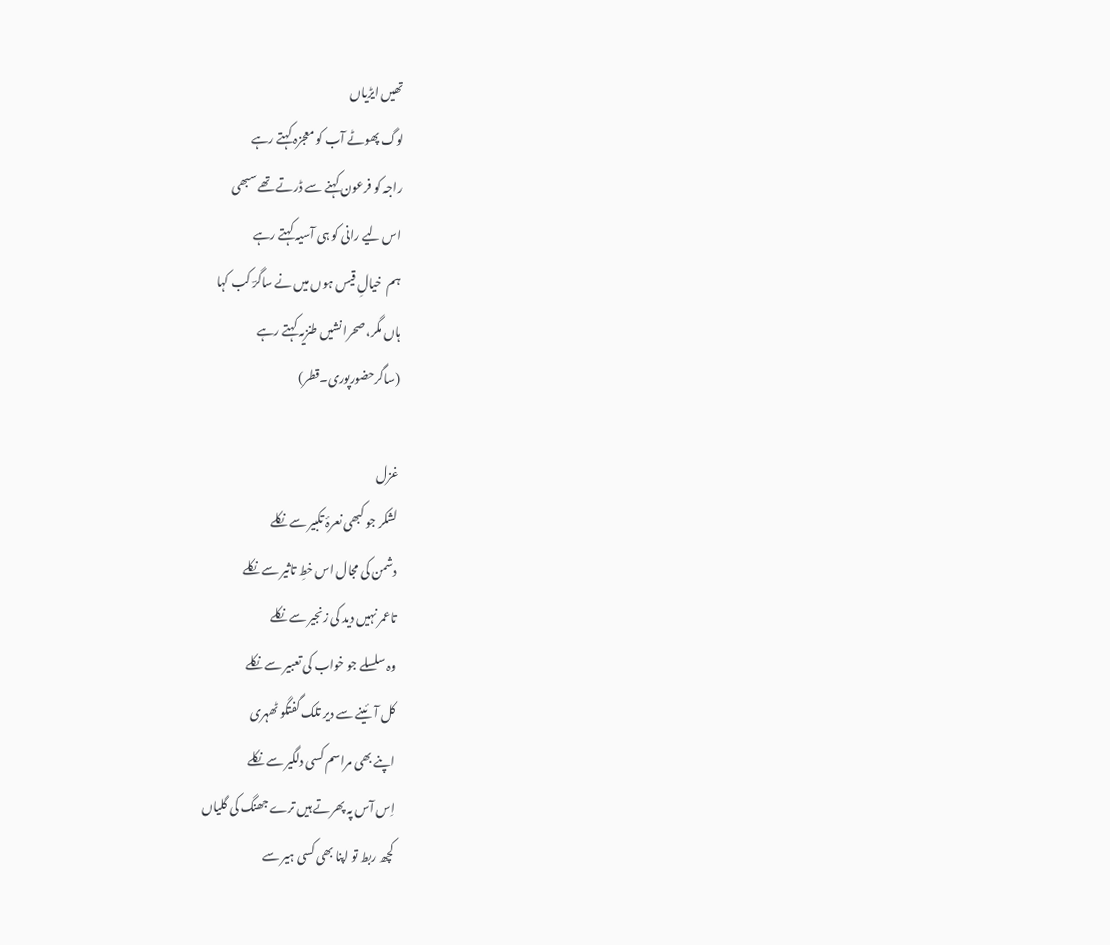تھیں ایڑیاں
لوگ پھوٹے آب کو معجزہ کہتے رہے
راجہ کو فرعون کہنے سے ڈرتے تھے سبھی
اس لیے رانی کو ہی آسیہ کہتے رہے
ہم  خیالِ قیس ہوں میں نے ساگرؔ کب کہا
ہاں مگر، صحرا نشیں طنزیہ کہتے رہے
(ساگرحضورپوری۔قطر)

غزل
لشکر جو کبھی نعرۂ تکبیر سے نکلے
دشمن کی مجال اس خطِ تاثیر سے نکلے
تاعمر نہیں دید کی زنجیر سے نکلے
وہ سلسلے جو خواب کی تعبیر سے نکلے
کل آئینے سے دیر تلک گفتگو ٹھہری
اپنے بھی مراسم کسی دلگیر سے نکلے
اِس آس پہ پھرتے ہیں ترے جھنگ کی گلیاں
کچھ ربط تو اپنا بھی کسی ہیر سے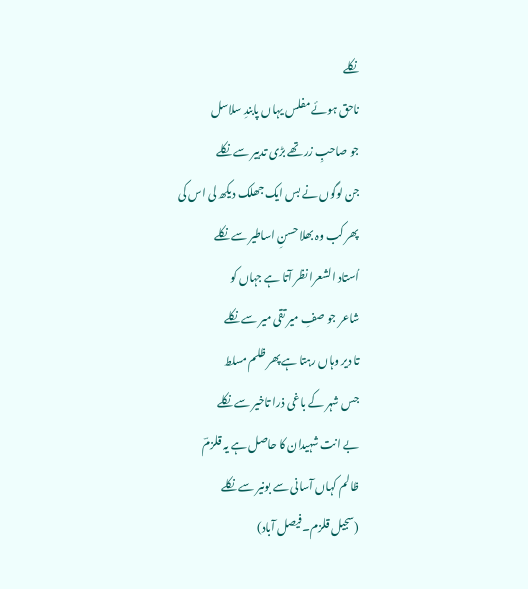نکلے
ناحق ہوئے مفلس یہاں پابندِ سلاسل
جو صاحبِ زر تھے بڑی تدبیر سے نکلے
جن لوگوں نے بس ایک جھلک دیکھ لی اس کی
پھر کب وہ بھلا حسنِ اساطیر سے نکلے
اُستاد الشعرا نظر آتا ہے جہاں کو
شاعر جو صفِ میر تقی میر سے نکلے
تا دیر وہاں رہتا ہے پھر ظلم مسلط
جس شہر کے باغی ذرا تاخیر سے نکلے
بے انت شہیدان کا حاصل ہے یہ قلزمؔ
ظالم کہاں آسانی سے بونیر سے نکلے
(سجیل قلزم۔فیصل آباد)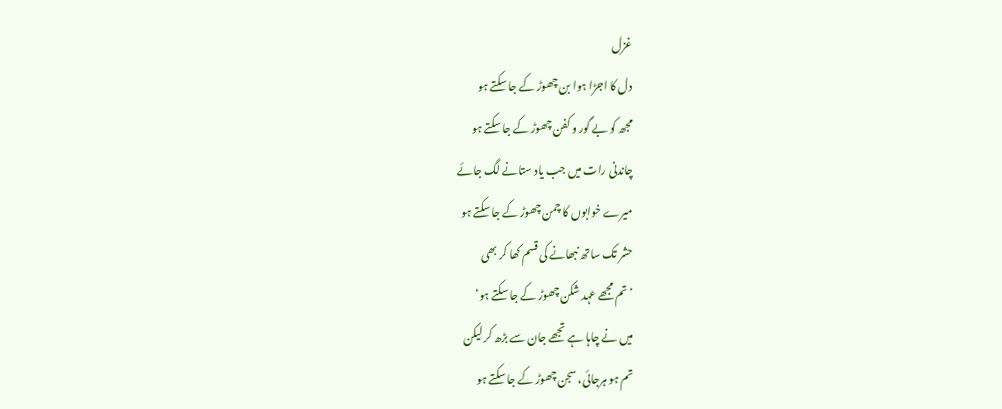غزل
دل کا اجڑا ہوا بن چھوڑ کے جا سکتے ہو
مجھ کو بے گور و کفن چھوڑ کے جا سکتے ہو
چاندنی رات میں جب یاد ستانے لگ جائے
میرے خوابوں کا چمن چھوڑ کے جا سکتے ہو
حشر تک ساتھ نبھانے کی قسم کھا کر بھی
’تم مجھے عہد شکن چھوڑ کے جا سکتے ہو‘
میں نے چاہا ہے تجھے جان سے بڑھ کر لیکن
تم ہو ہرجائی، سجن چھوڑ کے جا سکتے ہو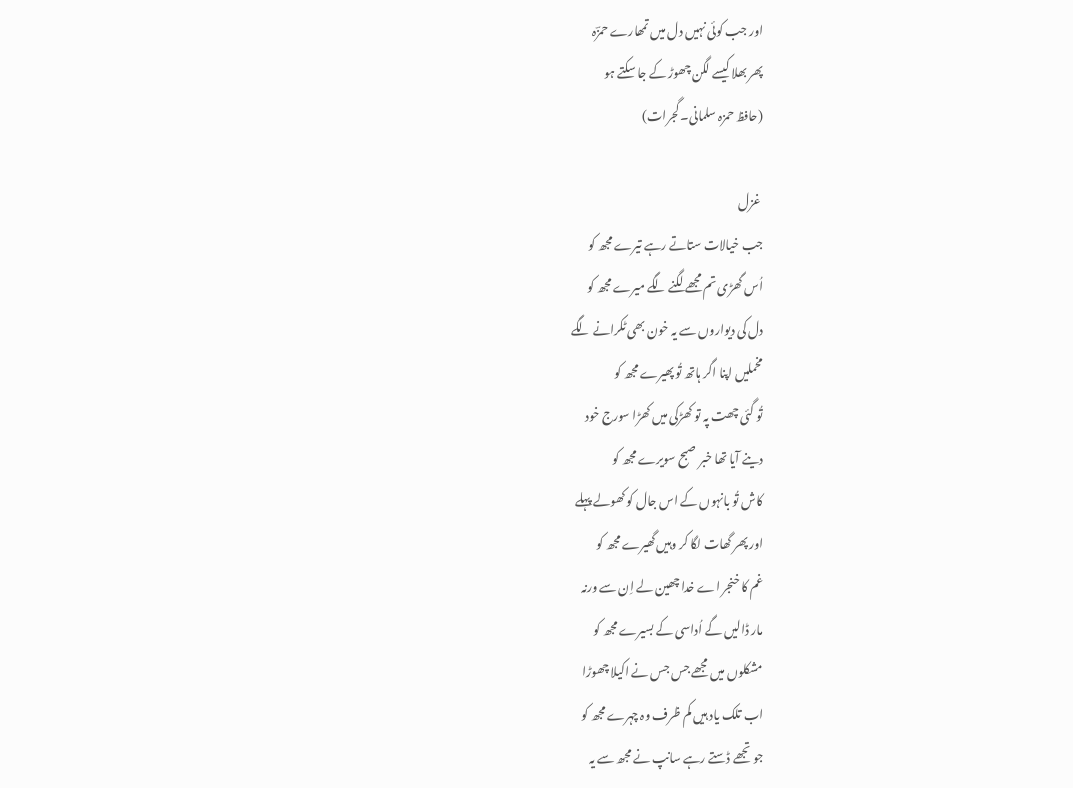اور جب کوئی نہیں دل میں تمھارے حمزؔہ
پھر بھلا کیسے لگن چھوڑ کے جا سکتے ہو
(حافظ حمزہ سلمانی۔ گجرات)

 غزل
جب خیالات ستاتے رہے تیرے مجھ کو
اُس گھڑی تم مجھے لگنے لگے میرے مجھ کو
دل کی دیواروں سے یہ خون بھی ٹکرانے لگے
مخملیں اپنا اگر ہاتھ تُو پھیرے مجھ کو
تُو گئی چھت پہ تو کھڑکی میں کھڑا سورج خود
دینے آیا تھا خبر صبح سویرے مجھ کو
کاش تُو بانہوں کے اس جال کو کھولے پہلے
اور پھر گھات لگا کر وہیں گھیرے مجھ کو
غم کا خنجر اے خدا چھین لے اِن سے ورنہ
مار ڈالیں گے اُداسی کے بسیرے مجھ کو
مشکلوں میں مجھے جس جس نے اکیلا چھوڑا
اب تلک یاد ہیں کم ظرف وہ چہرے مجھ کو
جو تجھے ڈستے رہے سانپ نے مجھ سے یہ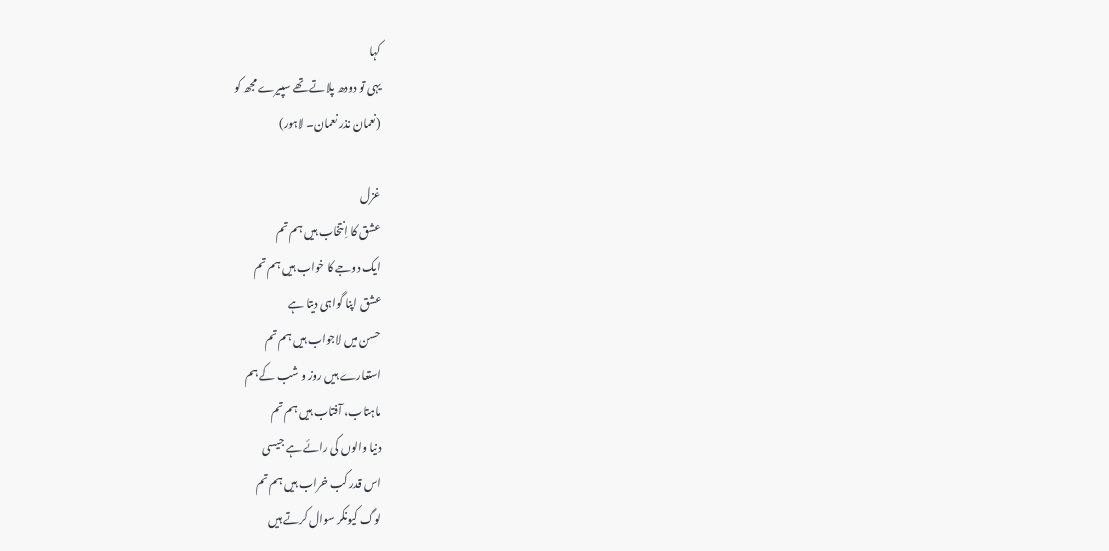کہا
یہی تو دودھ پلاتے تھے سپیرے مجھ کو
(نعمان نذر نعمان۔ لاہور)

غزل
عشق کا اِنتخاب ہیں ہم تم
ایک دوجے کا خواب ہیں ہم تم
عشق اپنا گواہی دیتا ہے
حسن میں لاجواب ہیں ہم تم
استعارے ہیں روز و شب کے ہم
ماہتاب، آفتاب ہیں ہم تم
دنیا والوں کی رائے ہے جیسی
اس قدر کب خراب ہیں ہم تم
لوگ کیونکر سوال کرتے ہیں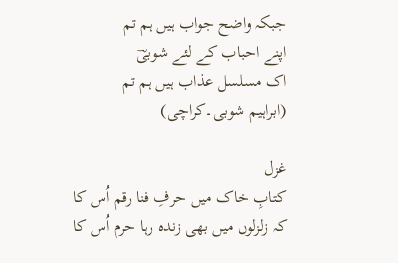جبکہ واضح جواب ہیں ہم تم
اپنے احباب کے لئے شوبیؔ
اک مسلسل عذاب ہیں ہم تم
(ابراہیم شوبی۔کراچی)

غزل
کتابِ خاک میں حرفِ فنا رقم اُس کا
کہ زلزلوں میں بھی زندہ رہا حرم اُس کا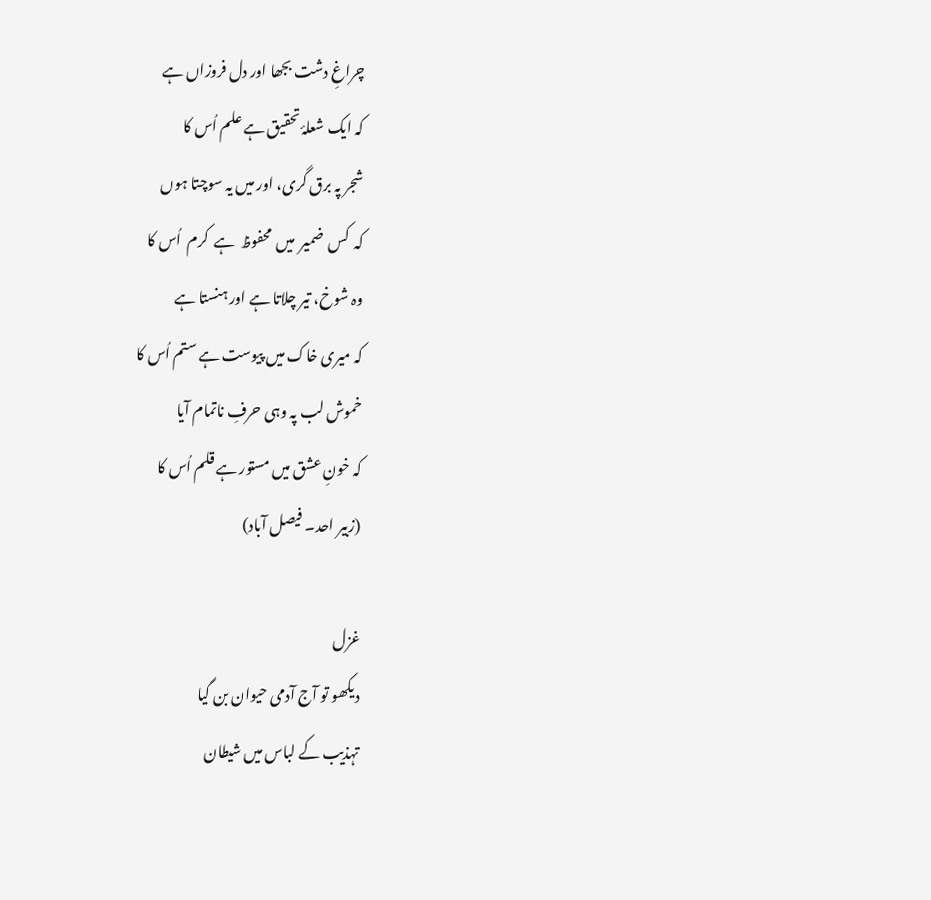چراغِ دشت بجھا اور دل فروزاں ہے
کہ ایک شعلۂ تحقیق ہے علم اُس کا
شجر پہ برق گری، اور میں یہ سوچتا ہوں
کہ  کس  ضمیر  میں  محفوظ  ہے  کرم  اُس کا
وہ شوخ، تیر چلاتا ہے اور ہنستا ہے
کہ میری خاک میں پیوست ہے ستم اُس کا
خموش لب پہ وہی حرفِ ناتمام آیا
کہ خونِ عشق میں مستور ہے قلم اُس کا
(زبیر احد۔ فیصل آباد)

غزل
دیکھو تو آج آدمی حیوان بن گیا
تہذیب کے لباس میں شیطان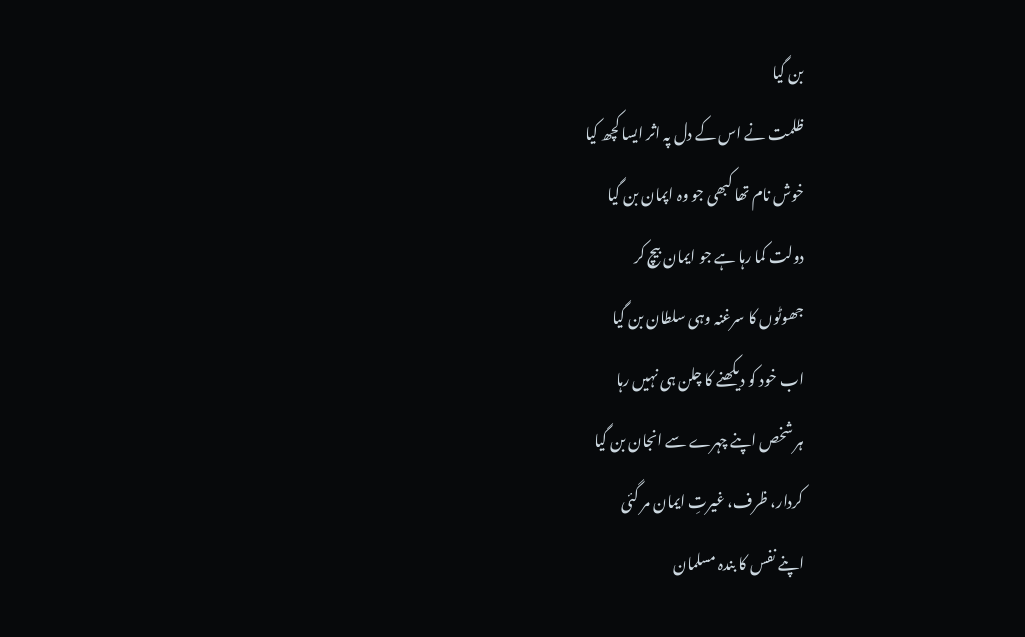بن گیا
ظلمت نے اس کے دل پہ اثر ایسا کچھ کیا
خوش نام تھا کبھی جو وہ اپمان بن گیا
دولت کما رہا ہے جو ایمان بیچ کر
جھوٹوں کا سرغنہ وہی سلطان بن گیا
اب خود کو دیکھنے کا چلن ہی نہیں رہا
ہر شخص اپنے چہرے سے انجان بن گیا
کردار، ظرف، غیرتِ ایمان مر گئی
اپنے نفس کا بندہ مسلمان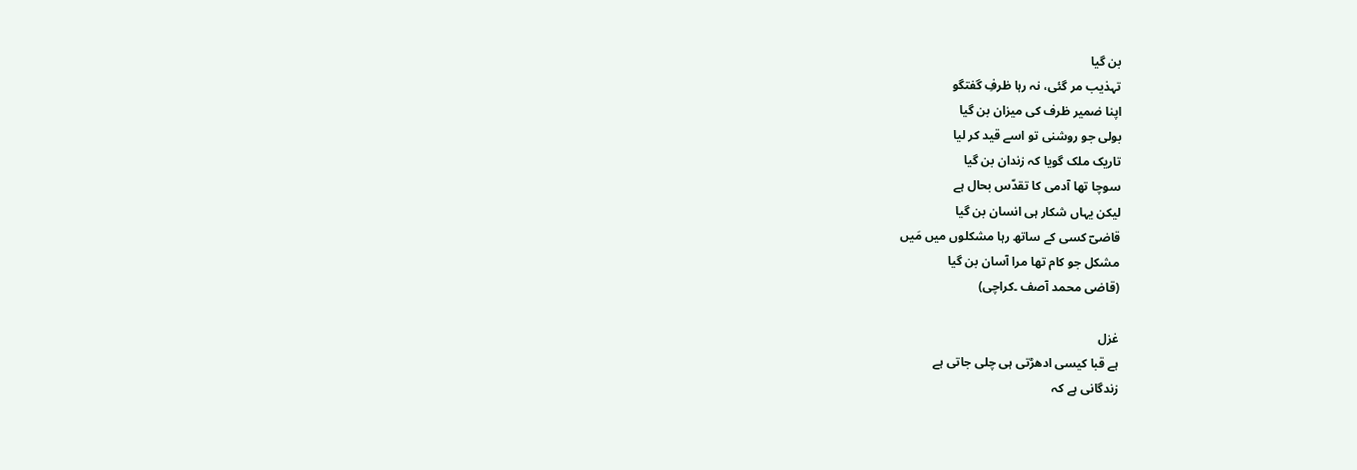بن گیا
تہذیب مر گئی، نہ رہا ظرفِ گفتگو
اپنا ضمیر ظرف کی میزان بن گیا
بولی جو روشنی تو اسے قید کر لیا
تاریک ملک گویا کہ زندان بن گیا
سوچا تھا آدمی کا تقدّس بحال ہے
لیکن یہاں شکار ہی انسان بن گیا
قاضیؔ کسی کے ساتھ رہا مشکلوں میں مَیں
مشکل جو کام تھا مرا آسان بن گیا
(قاضی محمد آصف ۔کراچی)

غزل
ہے قبا کیسی ادھڑتی ہی چلی جاتی ہے
زندگانی ہے کہ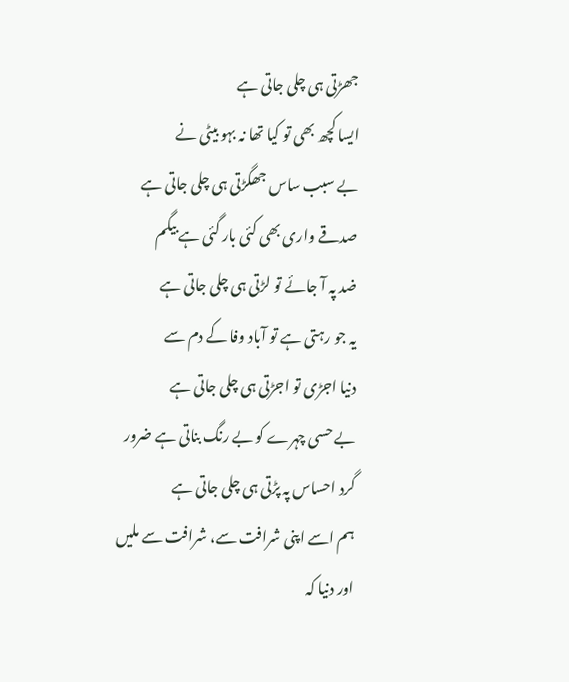جھڑتی ہی چلی جاتی ہے
ایسا کچھ بھی تو کیا تھا نہ بہو بیٹی نے
بے سبب ساس جھگڑتی ہی چلی جاتی ہے
صدقے واری بھی کئی بار گئی ہے بیگم
ضد پہ آ جائے تو لڑتی ہی چلی جاتی ہے
یہ جو رہتی ہے تو آباد وفا کے دم سے
دنیا اجڑی تو اجڑتی ہی چلی جاتی ہے
بے حسی چہرے کو بے رنگ بناتی ہے ضرور
گرد احساس پہ پڑتی ہی چلی جاتی ہے
ہم اسے اپنی شرافت سے، شرافت سے ملیں
اور دنیا کہ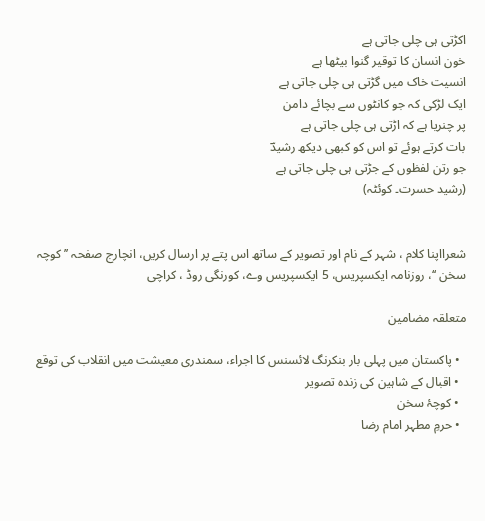اکڑتی ہی چلی جاتی ہے
خون انسان کا توقیر گنوا بیٹھا ہے
انسیت خاک میں گڑتی ہی چلی جاتی ہے
ایک لڑکی کہ جو کانٹوں سے بچائے دامن
پر چنریا ہے کہ اڑتی ہی چلی جاتی ہے
بات کرتے ہوئے تو اس کو کبھی دیکھ رشیدؔ
جو رتن لفظوں کے جڑتی ہی چلی جاتی ہے
(رشید حسرت۔ کوئٹہ)


شعرااپنا کلام ، شہر کے نام اور تصویر کے ساتھ اس پتے پر ارسال کریں، انچارج صفحہ ’’کوچہ سخن ‘‘، روزنامہ ایکسپریس، 5 ایکسپریس وے، کورنگی روڈ ، کراچی

متعلقہ مضامین

  • پاکستان میں پہلی بار بنکرنگ لائسنس کا اجراء، سمندری معیشت میں انقلاب کی توقع
  • اقبال کے شاہین کی زندہ تصویر
  • کوچۂ سخن
  • حرمِ مطہر امام رضا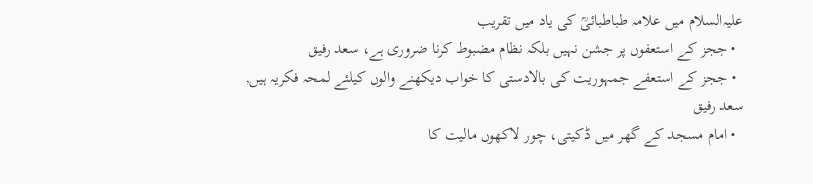علیہ‌السلام میں علامہ طباطبائیؒ کی یاد میں تقریب
  • ججز کے استعفوں پر جشن نہیں بلکہ نظام مضبوط کرنا ضروری ہے، سعد رفیق
  • ججز کے استعفے جمہوریت کی بالادستی کا خواب دیکھنے والوں کیلئے لمحہ فکریہ ہیں, سعد رفیق
  • امام مسجد کے گھر میں ڈکیتی، چور لاکھوں مالیت کا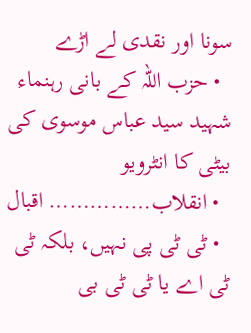سونا اور نقدی لے اڑے
  • حزب اللہ کے بانی رہنماء شہید سید عباس موسوی کی بیٹی کا انٹرویو
  • انقلاب…………… اقبال
  • ٹی ٹی پی نہیں، بلکہ ٹی ٹی اے یا ٹی ٹی بی